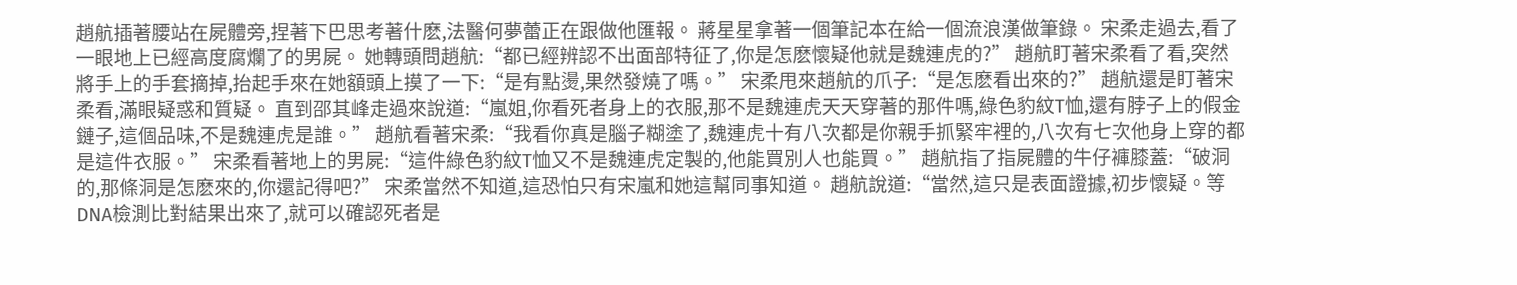趙航插著腰站在屍體旁,捏著下巴思考著什麽,法醫何夢蕾正在跟做他匯報。 蔣星星拿著一個筆記本在給一個流浪漢做筆錄。 宋柔走過去,看了一眼地上已經高度腐爛了的男屍。 她轉頭問趙航:“都已經辨認不出面部特征了,你是怎麽懷疑他就是魏連虎的?” 趙航盯著宋柔看了看,突然將手上的手套摘掉,抬起手來在她額頭上摸了一下:“是有點燙,果然發燒了嗎。” 宋柔甩來趙航的爪子:“是怎麽看出來的?” 趙航還是盯著宋柔看,滿眼疑惑和質疑。 直到邵其峰走過來說道:“嵐姐,你看死者身上的衣服,那不是魏連虎天天穿著的那件嗎,綠色豹紋T恤,還有脖子上的假金鏈子,這個品味,不是魏連虎是誰。” 趙航看著宋柔:“我看你真是腦子糊塗了,魏連虎十有八次都是你親手抓緊牢裡的,八次有七次他身上穿的都是這件衣服。” 宋柔看著地上的男屍:“這件綠色豹紋T恤又不是魏連虎定製的,他能買別人也能買。” 趙航指了指屍體的牛仔褲膝蓋:“破洞的,那條洞是怎麽來的,你還記得吧?” 宋柔當然不知道,這恐怕只有宋嵐和她這幫同事知道。 趙航說道:“當然,這只是表面證據,初步懷疑。等DNA檢測比對結果出來了,就可以確認死者是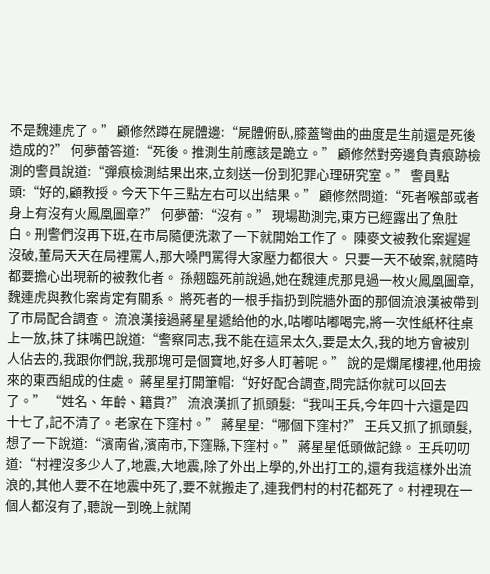不是魏連虎了。” 顧修然蹲在屍體邊:“屍體俯臥,膝蓋彎曲的曲度是生前還是死後造成的?” 何夢蕾答道:“死後。推測生前應該是跪立。” 顧修然對旁邊負責痕跡檢測的警員說道:“彈痕檢測結果出來,立刻送一份到犯罪心理研究室。” 警員點頭:“好的,顧教授。今天下午三點左右可以出結果。” 顧修然問道:“死者喉部或者身上有沒有火鳳凰圖章?” 何夢蕾:“沒有。” 現場勘測完,東方已經露出了魚肚白。刑警們沒再下班,在市局隨便洗漱了一下就開始工作了。 陳麥文被教化案遲遲沒破,董局天天在局裡罵人,那大嗓門罵得大家壓力都很大。 只要一天不破案,就隨時都要擔心出現新的被教化者。 孫翹臨死前說過,她在魏連虎那見過一枚火鳳凰圖章,魏連虎與教化案肯定有關系。 將死者的一根手指扔到院牆外面的那個流浪漢被帶到了市局配合調查。 流浪漢接過蔣星星遞給他的水,咕嘟咕嘟喝完,將一次性紙杯往桌上一放,抹了抹嘴巴說道:“警察同志,我不能在這呆太久,要是太久,我的地方會被別人佔去的,我跟你們說,我那塊可是個寶地,好多人盯著呢。” 說的是爛尾樓裡,他用撿來的東西組成的住處。 蔣星星打開筆帽:“好好配合調查,問完話你就可以回去了。” “姓名、年齡、籍貫?” 流浪漢抓了抓頭髮:“我叫王兵,今年四十六還是四十七了,記不清了。老家在下窪村。” 蔣星星:“哪個下窪村?” 王兵又抓了抓頭髮,想了一下說道:“濱南省,濱南市,下窪縣,下窪村。” 蔣星星低頭做記錄。 王兵叨叨道:“村裡沒多少人了,地震,大地震,除了外出上學的,外出打工的,還有我這樣外出流浪的,其他人要不在地震中死了,要不就搬走了,連我們村的村花都死了。村裡現在一個人都沒有了,聽說一到晚上就鬧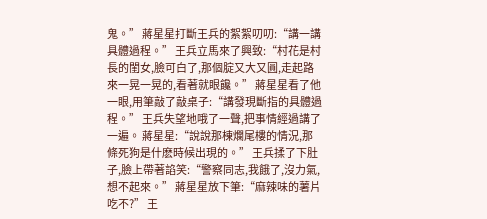鬼。” 蔣星星打斷王兵的絮絮叨叨:“講一講具體過程。” 王兵立馬來了興致:“村花是村長的閨女,臉可白了,那個腚又大又圓,走起路來一晃一晃的,看著就眼饞。” 蔣星星看了他一眼,用筆敲了敲桌子:“講發現斷指的具體過程。” 王兵失望地哦了一聲,把事情經過講了一遍。 蔣星星:“說說那棟爛尾樓的情況,那條死狗是什麽時候出現的。” 王兵揉了下肚子,臉上帶著諂笑:“警察同志,我餓了,沒力氣,想不起來。” 蔣星星放下筆:“麻辣味的薯片吃不?” 王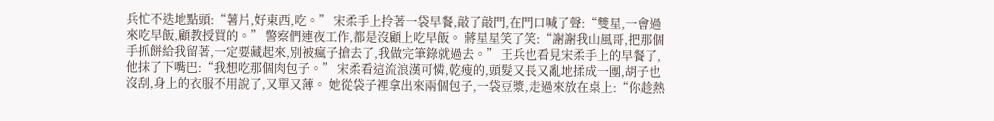兵忙不迭地點頭:“薯片,好東西,吃。” 宋柔手上拎著一袋早餐,敲了敲門,在門口喊了聲:“雙星,一會過來吃早飯,顧教授買的。” 警察們連夜工作,都是沒顧上吃早飯。 蔣星星笑了笑:“謝謝我山風哥,把那個手抓餅給我留著,一定要藏起來,別被瘋子搶去了,我做完筆錄就過去。” 王兵也看見宋柔手上的早餐了,他抹了下嘴巴:“我想吃那個肉包子。” 宋柔看這流浪漢可憐,乾瘦的,頭髮又長又亂地揉成一團,胡子也沒刮,身上的衣服不用說了,又單又薄。 她從袋子裡拿出來兩個包子,一袋豆漿,走過來放在桌上:“你趁熱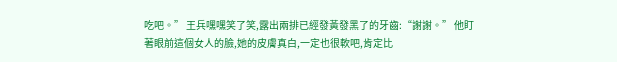吃吧。” 王兵嘿嘿笑了笑,露出兩排已經發黃發黑了的牙齒:“謝謝。” 他盯著眼前這個女人的臉,她的皮膚真白,一定也很軟吧,肯定比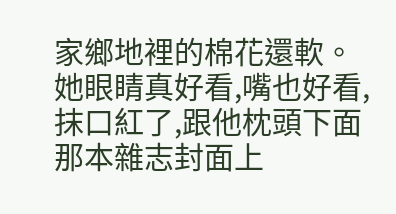家鄉地裡的棉花還軟。她眼睛真好看,嘴也好看,抹口紅了,跟他枕頭下面那本雜志封面上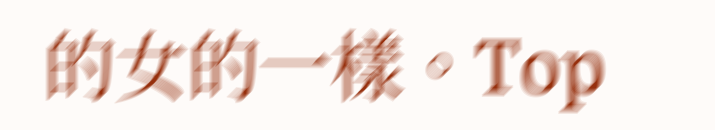的女的一樣。Top